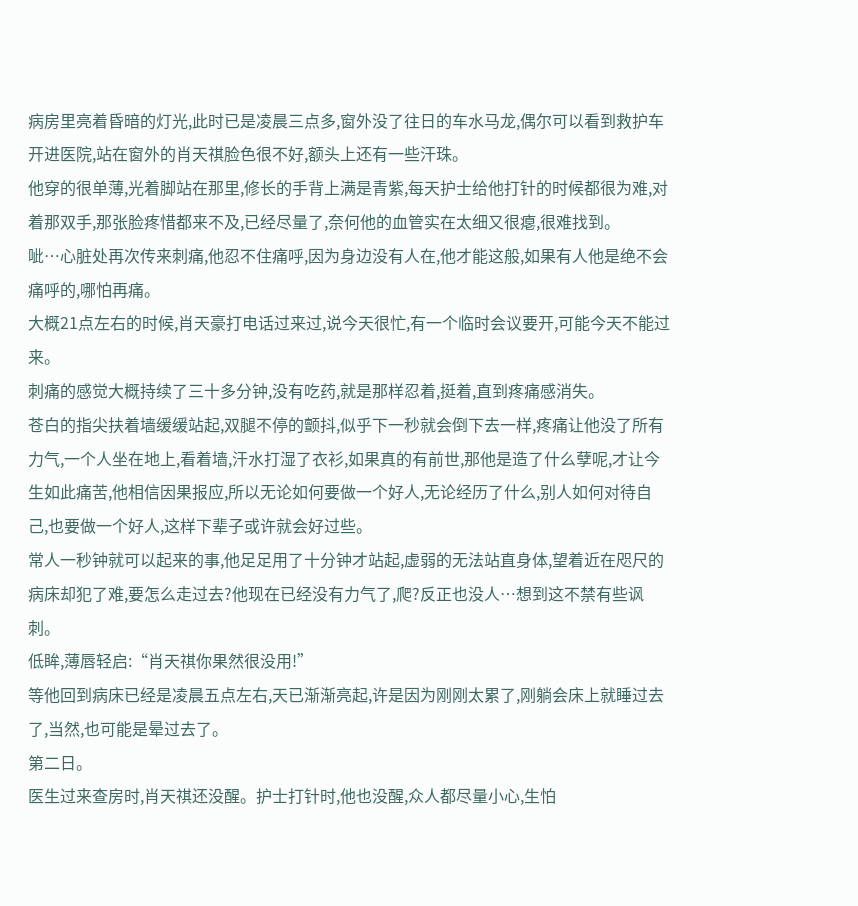病房里亮着昏暗的灯光,此时已是凌晨三点多,窗外没了往日的车水马龙,偶尔可以看到救护车开进医院,站在窗外的肖天祺脸色很不好,额头上还有一些汗珠。
他穿的很单薄,光着脚站在那里,修长的手背上满是青紫,每天护士给他打针的时候都很为难,对着那双手,那张脸疼惜都来不及,已经尽量了,奈何他的血管实在太细又很瘪,很难找到。
呲…心脏处再次传来刺痛,他忍不住痛呼,因为身边没有人在,他才能这般,如果有人他是绝不会痛呼的,哪怕再痛。
大概21点左右的时候,肖天豪打电话过来过,说今天很忙,有一个临时会议要开,可能今天不能过来。
刺痛的感觉大概持续了三十多分钟,没有吃药,就是那样忍着,挺着,直到疼痛感消失。
苍白的指尖扶着墙缓缓站起,双腿不停的颤抖,似乎下一秒就会倒下去一样,疼痛让他没了所有力气,一个人坐在地上,看着墙,汗水打湿了衣衫,如果真的有前世,那他是造了什么孽呢,才让今生如此痛苦,他相信因果报应,所以无论如何要做一个好人,无论经历了什么,别人如何对待自己,也要做一个好人,这样下辈子或许就会好过些。
常人一秒钟就可以起来的事,他足足用了十分钟才站起,虚弱的无法站直身体,望着近在咫尺的病床却犯了难,要怎么走过去?他现在已经没有力气了,爬?反正也没人…想到这不禁有些讽刺。
低眸,薄唇轻启:“肖天祺你果然很没用!”
等他回到病床已经是凌晨五点左右,天已渐渐亮起,许是因为刚刚太累了,刚躺会床上就睡过去了,当然,也可能是晕过去了。
第二日。
医生过来查房时,肖天祺还没醒。护士打针时,他也没醒,众人都尽量小心,生怕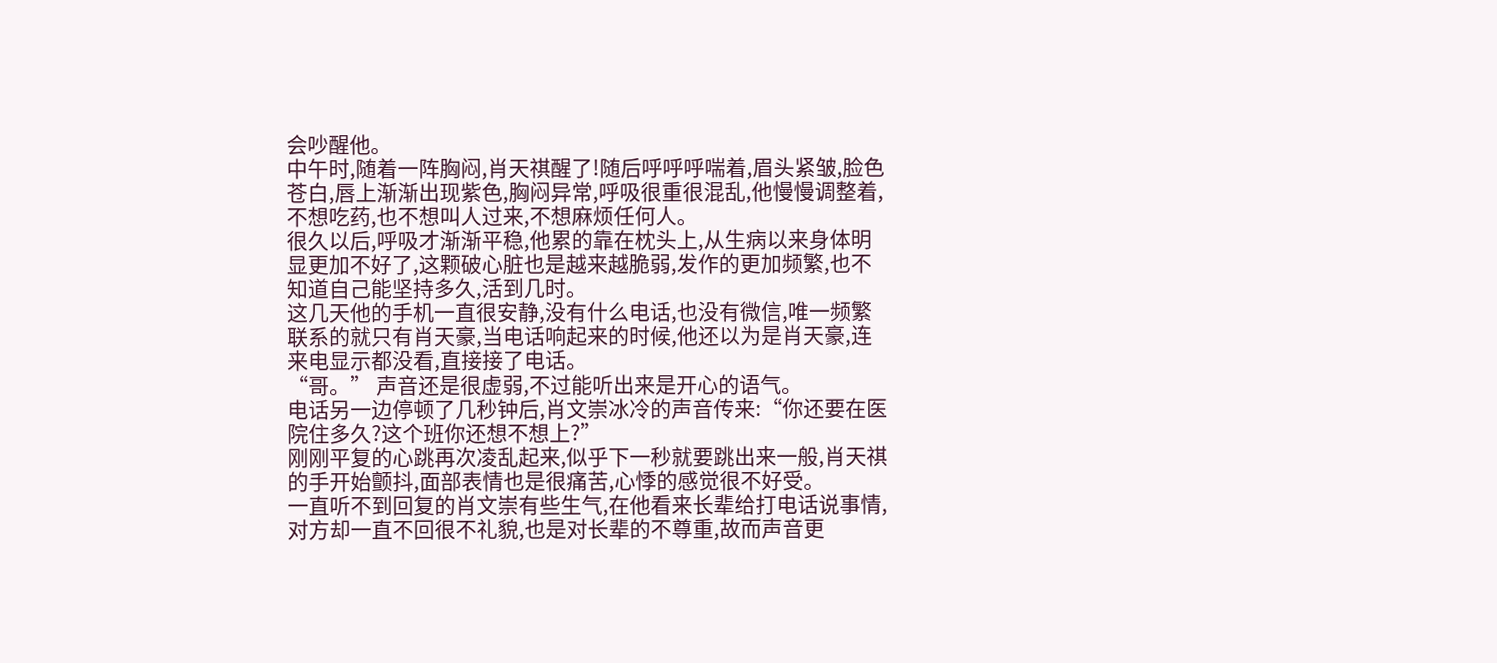会吵醒他。
中午时,随着一阵胸闷,肖天祺醒了!随后呼呼呼喘着,眉头紧皱,脸色苍白,唇上渐渐出现紫色,胸闷异常,呼吸很重很混乱,他慢慢调整着,不想吃药,也不想叫人过来,不想麻烦任何人。
很久以后,呼吸才渐渐平稳,他累的靠在枕头上,从生病以来身体明显更加不好了,这颗破心脏也是越来越脆弱,发作的更加频繁,也不知道自己能坚持多久,活到几时。
这几天他的手机一直很安静,没有什么电话,也没有微信,唯一频繁联系的就只有肖天豪,当电话响起来的时候,他还以为是肖天豪,连来电显示都没看,直接接了电话。
“哥。” 声音还是很虚弱,不过能听出来是开心的语气。
电话另一边停顿了几秒钟后,肖文崇冰冷的声音传来:“你还要在医院住多久?这个班你还想不想上?”
刚刚平复的心跳再次凌乱起来,似乎下一秒就要跳出来一般,肖天祺的手开始颤抖,面部表情也是很痛苦,心悸的感觉很不好受。
一直听不到回复的肖文崇有些生气,在他看来长辈给打电话说事情,对方却一直不回很不礼貌,也是对长辈的不尊重,故而声音更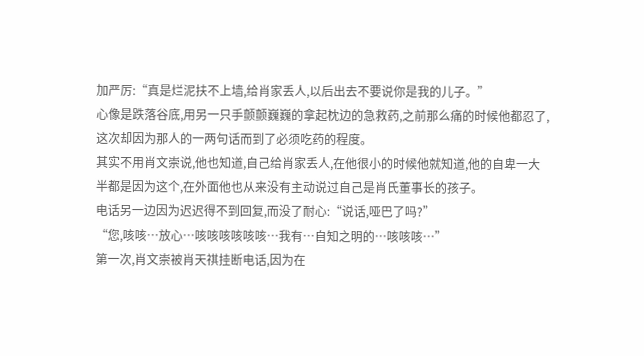加严厉:“真是烂泥扶不上墙,给肖家丢人,以后出去不要说你是我的儿子。”
心像是跌落谷底,用另一只手颤颤巍巍的拿起枕边的急救药,之前那么痛的时候他都忍了,这次却因为那人的一两句话而到了必须吃药的程度。
其实不用肖文崇说,他也知道,自己给肖家丢人,在他很小的时候他就知道,他的自卑一大半都是因为这个,在外面他也从来没有主动说过自己是肖氏董事长的孩子。
电话另一边因为迟迟得不到回复,而没了耐心:“说话,哑巴了吗?”
“您,咳咳…放心…咳咳咳咳咳咳…我有…自知之明的…咳咳咳…”
第一次,肖文崇被肖天祺挂断电话,因为在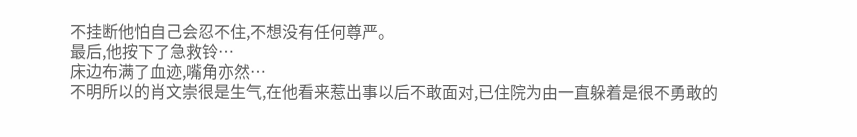不挂断他怕自己会忍不住,不想没有任何尊严。
最后,他按下了急救铃…
床边布满了血迹,嘴角亦然…
不明所以的肖文崇很是生气,在他看来惹出事以后不敢面对,已住院为由一直躲着是很不勇敢的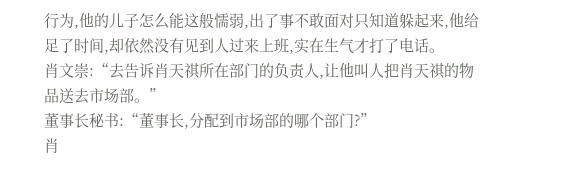行为,他的儿子怎么能这般懦弱,出了事不敢面对只知道躲起来,他给足了时间,却依然没有见到人过来上班,实在生气才打了电话。
肖文崇:“去告诉肖天祺所在部门的负责人,让他叫人把肖天祺的物品送去市场部。”
董事长秘书:“董事长,分配到市场部的哪个部门?”
肖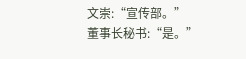文崇:“宣传部。”
董事长秘书:“是。”